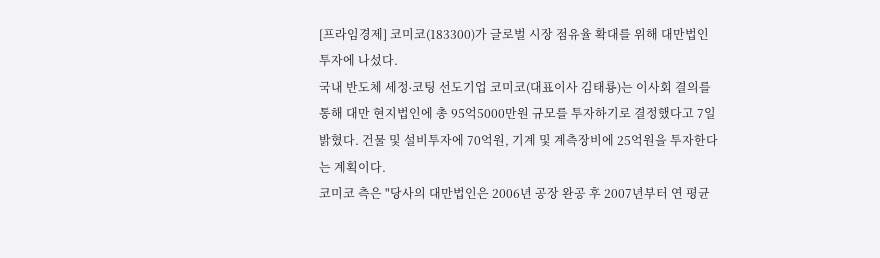[프라임경제] 코미코(183300)가 글로벌 시장 점유율 확대를 위해 대만법인 투자에 나섰다.
국내 반도체 세정∙코팅 선도기업 코미코(대표이사 김태룡)는 이사회 결의를 통해 대만 현지법인에 총 95억5000만원 규모를 투자하기로 결정했다고 7일 밝혔다. 건물 및 설비투자에 70억원, 기계 및 계측장비에 25억원을 투자한다는 계획이다.
코미코 측은 "당사의 대만법인은 2006년 공장 완공 후 2007년부터 연 평균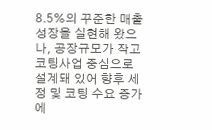8.5%의 꾸준한 매출성장을 실현해 왔으나, 공장규모가 작고 코팅사업 중심으로 설계돼 있어 향후 세정 및 코팅 수요 증가에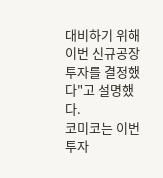대비하기 위해 이번 신규공장 투자를 결정했다"고 설명했다.
코미코는 이번 투자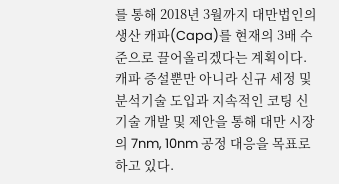를 통해 2018년 3월까지 대만법인의 생산 캐파(Capa)를 현재의 3배 수준으로 끌어올리겠다는 계획이다. 캐파 증설뿐만 아니라 신규 세정 및 분석기술 도입과 지속적인 코팅 신기술 개발 및 제안을 통해 대만 시장의 7nm, 10nm 공정 대응을 목표로 하고 있다.